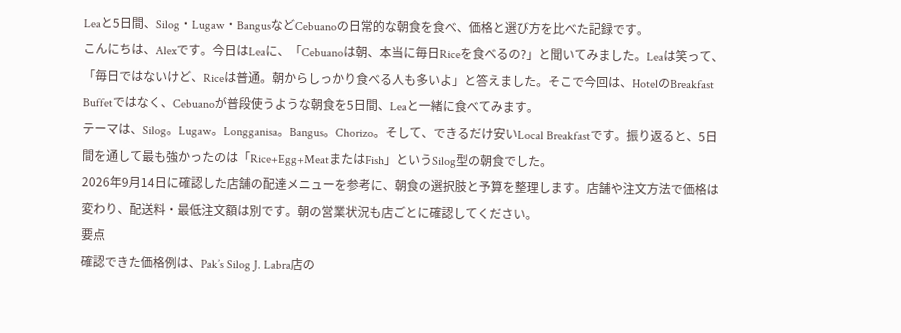Leaと5日間、Silog・Lugaw・BangusなどCebuanoの日常的な朝食を食べ、価格と選び方を比べた記録です。
こんにちは、Alexです。今日はLeaに、「Cebuanoは朝、本当に毎日Riceを食べるの?」と聞いてみました。Leaは笑って、「毎日ではないけど、Riceは普通。朝からしっかり食べる人も多いよ」と答えました。そこで今回は、HotelのBreakfast Buffetではなく、Cebuanoが普段使うような朝食を5日間、Leaと一緒に食べてみます。
テーマは、Silog。Lugaw。Longganisa。Bangus。Chorizo。そして、できるだけ安いLocal Breakfastです。振り返ると、5日間を通して最も強かったのは「Rice+Egg+MeatまたはFish」というSilog型の朝食でした。
2026年9月14日に確認した店舗の配達メニューを参考に、朝食の選択肢と予算を整理します。店舗や注文方法で価格は変わり、配送料・最低注文額は別です。朝の営業状況も店ごとに確認してください。
要点
確認できた価格例は、Pak’s Silog J. Labra店の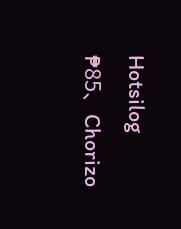Hotsilog ₱85、Chorizo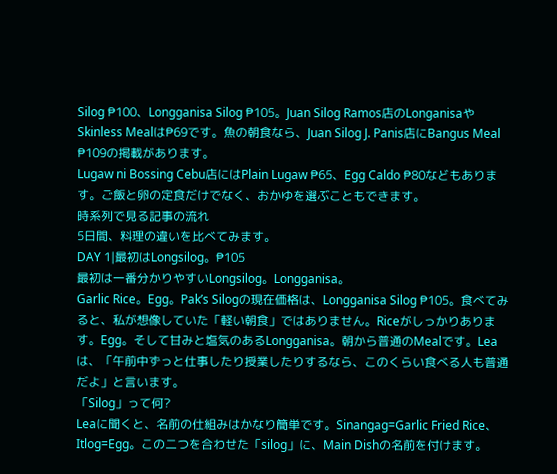Silog ₱100、Longganisa Silog ₱105。Juan Silog Ramos店のLonganisaやSkinless Mealは₱69です。魚の朝食なら、Juan Silog J. Panis店にBangus Meal ₱109の掲載があります。
Lugaw ni Bossing Cebu店にはPlain Lugaw ₱65、Egg Caldo ₱80などもあります。ご飯と卵の定食だけでなく、おかゆを選ぶこともできます。
時系列で見る記事の流れ
5日間、料理の違いを比べてみます。
DAY 1|最初はLongsilog。₱105
最初は一番分かりやすいLongsilog。Longganisa。
Garlic Rice。Egg。Pak’s Silogの現在価格は、Longganisa Silog ₱105。食べてみると、私が想像していた「軽い朝食」ではありません。Riceがしっかりあります。Egg。そして甘みと塩気のあるLongganisa。朝から普通のMealです。Leaは、「午前中ずっと仕事したり授業したりするなら、このくらい食べる人も普通だよ」と言います。
「Silog」って何?
Leaに聞くと、名前の仕組みはかなり簡単です。Sinangag=Garlic Fried Rice、Itlog=Egg。この二つを合わせた「silog」に、Main Dishの名前を付けます。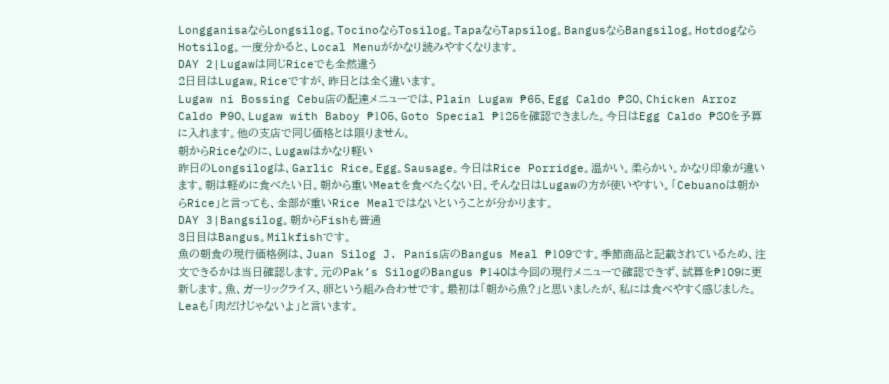LongganisaならLongsilog。TocinoならTosilog。TapaならTapsilog。BangusならBangsilog。HotdogならHotsilog。一度分かると、Local Menuがかなり読みやすくなります。
DAY 2|Lugawは同じRiceでも全然違う
2日目はLugaw。Riceですが、昨日とは全く違います。
Lugaw ni Bossing Cebu店の配達メニューでは、Plain Lugaw ₱65、Egg Caldo ₱80、Chicken Arroz Caldo ₱90、Lugaw with Baboy ₱105、Goto Special ₱125を確認できました。今日はEgg Caldo ₱80を予算に入れます。他の支店で同じ価格とは限りません。
朝からRiceなのに、Lugawはかなり軽い
昨日のLongsilogは、Garlic Rice。Egg。Sausage。今日はRice Porridge。温かい。柔らかい。かなり印象が違います。朝は軽めに食べたい日。朝から重いMeatを食べたくない日。そんな日はLugawの方が使いやすい。「Cebuanoは朝からRice」と言っても、全部が重いRice Mealではないということが分かります。
DAY 3|Bangsilog。朝からFishも普通
3日目はBangus。Milkfishです。
魚の朝食の現行価格例は、Juan Silog J. Panis店のBangus Meal ₱109です。季節商品と記載されているため、注文できるかは当日確認します。元のPak’s SilogのBangus ₱140は今回の現行メニューで確認できず、試算を₱109に更新します。魚、ガーリックライス、卵という組み合わせです。最初は「朝から魚?」と思いましたが、私には食べやすく感じました。Leaも「肉だけじゃないよ」と言います。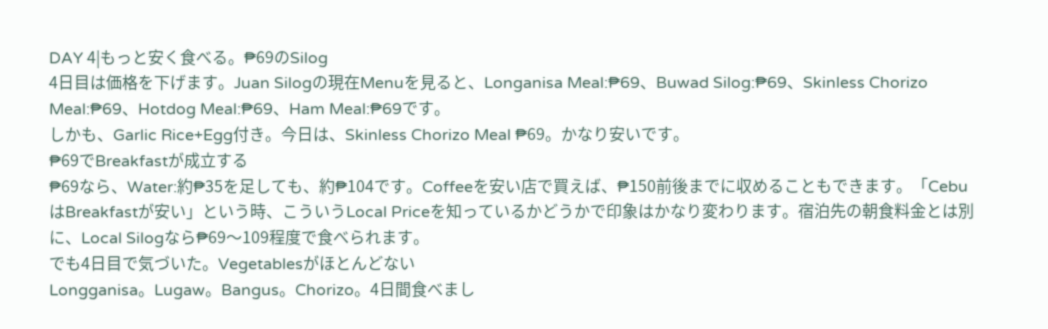DAY 4|もっと安く食べる。₱69のSilog
4日目は価格を下げます。Juan Silogの現在Menuを見ると、Longanisa Meal:₱69、Buwad Silog:₱69、Skinless Chorizo Meal:₱69、Hotdog Meal:₱69、Ham Meal:₱69です。
しかも、Garlic Rice+Egg付き。今日は、Skinless Chorizo Meal ₱69。かなり安いです。
₱69でBreakfastが成立する
₱69なら、Water:約₱35を足しても、約₱104です。Coffeeを安い店で買えば、₱150前後までに収めることもできます。「CebuはBreakfastが安い」という時、こういうLocal Priceを知っているかどうかで印象はかなり変わります。宿泊先の朝食料金とは別に、Local Silogなら₱69〜109程度で食べられます。
でも4日目で気づいた。Vegetablesがほとんどない
Longganisa。Lugaw。Bangus。Chorizo。4日間食べまし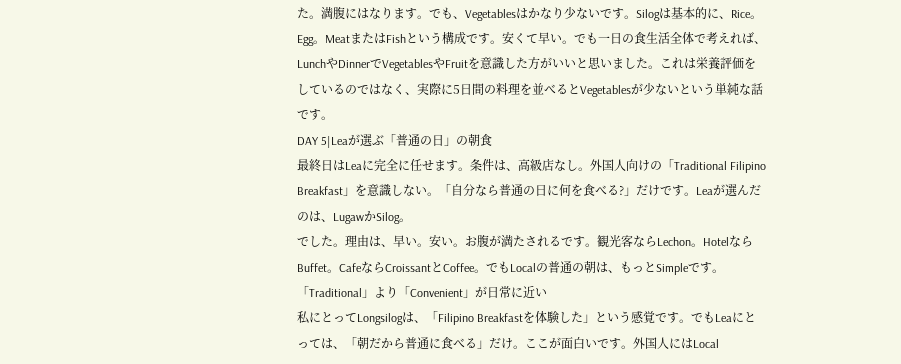た。満腹にはなります。でも、Vegetablesはかなり少ないです。Silogは基本的に、Rice。Egg。MeatまたはFishという構成です。安くて早い。でも一日の食生活全体で考えれば、LunchやDinnerでVegetablesやFruitを意識した方がいいと思いました。これは栄養評価をしているのではなく、実際に5日間の料理を並べるとVegetablesが少ないという単純な話です。
DAY 5|Leaが選ぶ「普通の日」の朝食
最終日はLeaに完全に任せます。条件は、高級店なし。外国人向けの「Traditional Filipino Breakfast」を意識しない。「自分なら普通の日に何を食べる?」だけです。Leaが選んだのは、LugawかSilog。
でした。理由は、早い。安い。お腹が満たされるです。観光客ならLechon。HotelならBuffet。CafeならCroissantとCoffee。でもLocalの普通の朝は、もっとSimpleです。
「Traditional」より「Convenient」が日常に近い
私にとってLongsilogは、「Filipino Breakfastを体験した」という感覚です。でもLeaにとっては、「朝だから普通に食べる」だけ。ここが面白いです。外国人にはLocal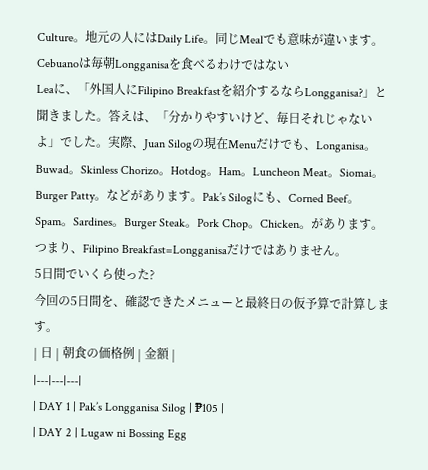Culture。地元の人にはDaily Life。同じMealでも意味が違います。
Cebuanoは毎朝Longganisaを食べるわけではない
Leaに、「外国人にFilipino Breakfastを紹介するならLongganisa?」と聞きました。答えは、「分かりやすいけど、毎日それじゃないよ」でした。実際、Juan Silogの現在Menuだけでも、Longanisa。Buwad。Skinless Chorizo。Hotdog。Ham。Luncheon Meat。Siomai。Burger Patty。などがあります。Pak’s Silogにも、Corned Beef。Spam。Sardines。Burger Steak。Pork Chop。Chicken。があります。つまり、Filipino Breakfast=Longganisaだけではありません。
5日間でいくら使った?
今回の5日間を、確認できたメニューと最終日の仮予算で計算します。
| 日 | 朝食の価格例 | 金額 |
|---|---|---|
| DAY 1 | Pak’s Longganisa Silog | ₱105 |
| DAY 2 | Lugaw ni Bossing Egg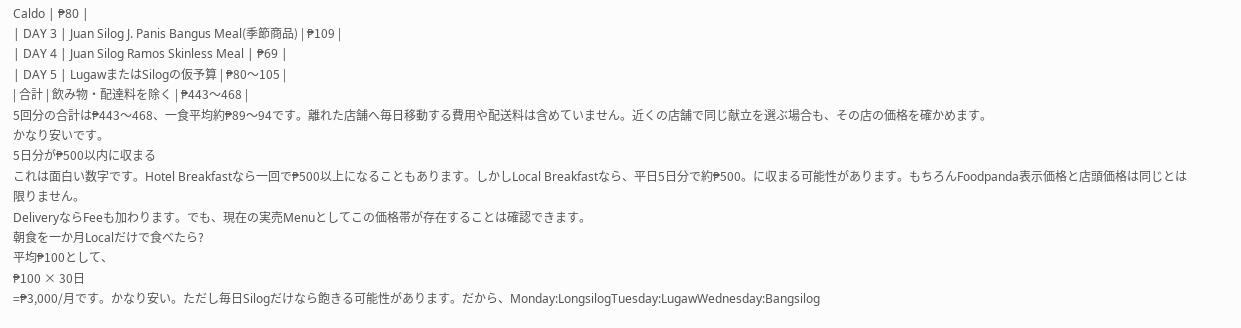Caldo | ₱80 |
| DAY 3 | Juan Silog J. Panis Bangus Meal(季節商品) | ₱109 |
| DAY 4 | Juan Silog Ramos Skinless Meal | ₱69 |
| DAY 5 | LugawまたはSilogの仮予算 | ₱80〜105 |
| 合計 | 飲み物・配達料を除く | ₱443〜468 |
5回分の合計は₱443〜468、一食平均約₱89〜94です。離れた店舗へ毎日移動する費用や配送料は含めていません。近くの店舗で同じ献立を選ぶ場合も、その店の価格を確かめます。
かなり安いです。
5日分が₱500以内に収まる
これは面白い数字です。Hotel Breakfastなら一回で₱500以上になることもあります。しかしLocal Breakfastなら、平日5日分で約₱500。に収まる可能性があります。もちろんFoodpanda表示価格と店頭価格は同じとは限りません。
DeliveryならFeeも加わります。でも、現在の実売Menuとしてこの価格帯が存在することは確認できます。
朝食を一か月Localだけで食べたら?
平均₱100として、
₱100 × 30日
=₱3,000/月です。かなり安い。ただし毎日Silogだけなら飽きる可能性があります。だから、Monday:LongsilogTuesday:LugawWednesday:Bangsilog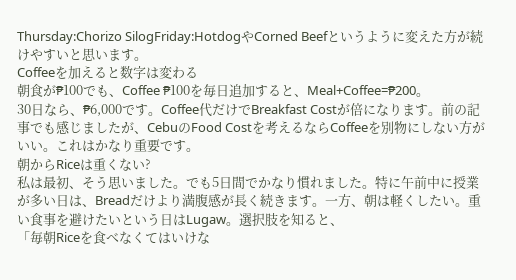Thursday:Chorizo SilogFriday:HotdogやCorned Beefというように変えた方が続けやすいと思います。
Coffeeを加えると数字は変わる
朝食が₱100でも、Coffee ₱100を毎日追加すると、Meal+Coffee=₱200。
30日なら、₱6,000です。Coffee代だけでBreakfast Costが倍になります。前の記事でも感じましたが、CebuのFood Costを考えるならCoffeeを別物にしない方がいい。これはかなり重要です。
朝からRiceは重くない?
私は最初、そう思いました。でも5日間でかなり慣れました。特に午前中に授業が多い日は、Breadだけより満腹感が長く続きます。一方、朝は軽くしたい。重い食事を避けたいという日はLugaw。選択肢を知ると、
「毎朝Riceを食べなくてはいけな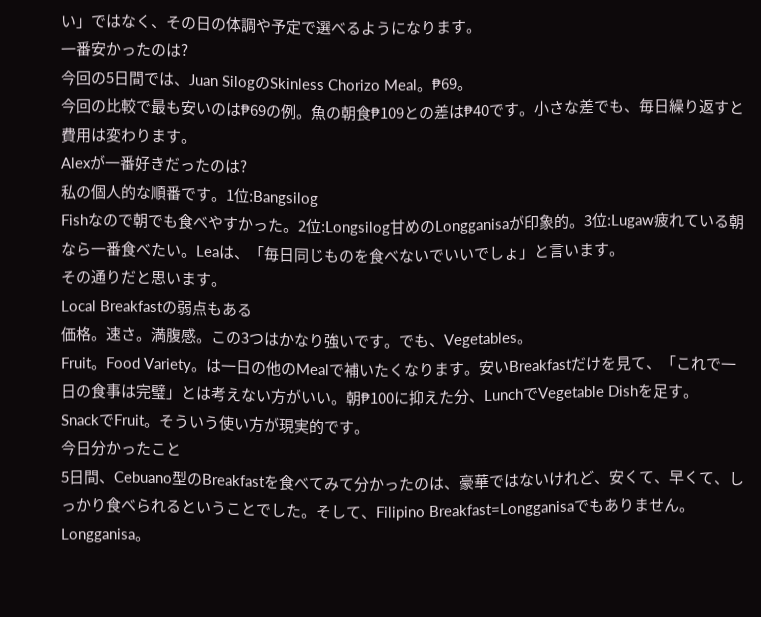い」ではなく、その日の体調や予定で選べるようになります。
一番安かったのは?
今回の5日間では、Juan SilogのSkinless Chorizo Meal。₱69。
今回の比較で最も安いのは₱69の例。魚の朝食₱109との差は₱40です。小さな差でも、毎日繰り返すと費用は変わります。
Alexが一番好きだったのは?
私の個人的な順番です。1位:Bangsilog
Fishなので朝でも食べやすかった。2位:Longsilog甘めのLongganisaが印象的。3位:Lugaw疲れている朝なら一番食べたい。Leaは、「毎日同じものを食べないでいいでしょ」と言います。
その通りだと思います。
Local Breakfastの弱点もある
価格。速さ。満腹感。この3つはかなり強いです。でも、Vegetables。
Fruit。Food Variety。は一日の他のMealで補いたくなります。安いBreakfastだけを見て、「これで一日の食事は完璧」とは考えない方がいい。朝₱100に抑えた分、LunchでVegetable Dishを足す。
SnackでFruit。そういう使い方が現実的です。
今日分かったこと
5日間、Cebuano型のBreakfastを食べてみて分かったのは、豪華ではないけれど、安くて、早くて、しっかり食べられるということでした。そして、Filipino Breakfast=Longganisaでもありません。Longganisa。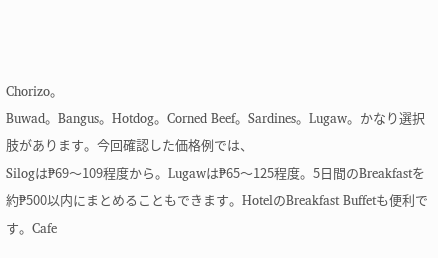Chorizo。
Buwad。Bangus。Hotdog。Corned Beef。Sardines。Lugaw。かなり選択肢があります。今回確認した価格例では、
Silogは₱69〜109程度から。Lugawは₱65〜125程度。5日間のBreakfastを約₱500以内にまとめることもできます。HotelのBreakfast Buffetも便利です。Cafe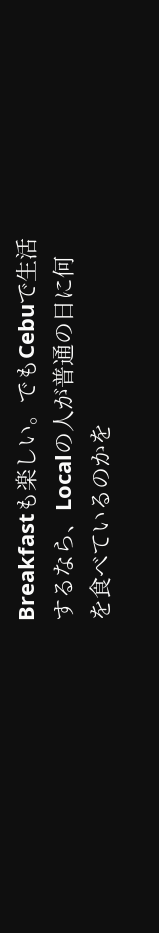Breakfastも楽しい。でもCebuで生活するなら、Localの人が普通の日に何を食べているのかを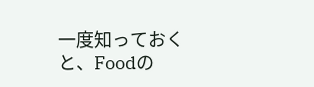一度知っておくと、Foodの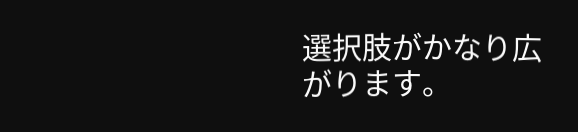選択肢がかなり広がります。